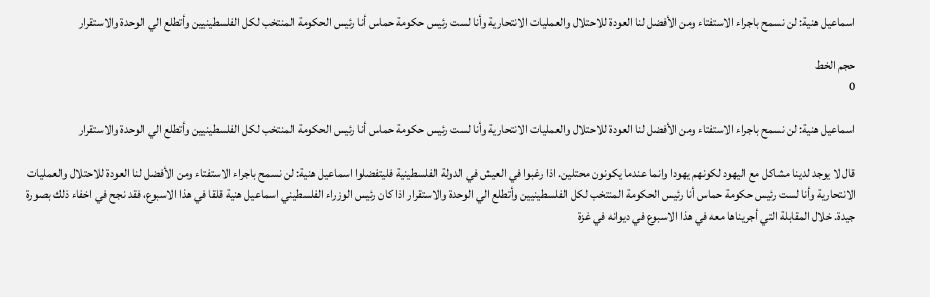اسماعيل هنية: لن نسمح باجراء الاستفتاء ومن الأفضل لنا العودة للاحتلال والعمليات الانتحارية وأنا لست رئيس حكومة حماس أنا رئيس الحكومة المنتخب لكل الفلسطينيين وأتطلع الي الوحدة والاستقرار

حجم الخط
0

اسماعيل هنية: لن نسمح باجراء الاستفتاء ومن الأفضل لنا العودة للاحتلال والعمليات الانتحارية وأنا لست رئيس حكومة حماس أنا رئيس الحكومة المنتخب لكل الفلسطينيين وأتطلع الي الوحدة والاستقرار

قال لا يوجد لدينا مشاكل مع اليهود لكونهم يهودا وانما عندما يكونون محتلين. اذا رغبوا في العيش في الدولة الفلسطينية فليتفضلوا اسماعيل هنية: لن نسمح باجراء الاستفتاء ومن الأفضل لنا العودة للاحتلال والعمليات الانتحارية وأنا لست رئيس حكومة حماس أنا رئيس الحكومة المنتخب لكل الفلسطينيين وأتطلع الي الوحدة والاستقرار اذا كان رئيس الوزراء الفلسطيني اسماعيل هنية قلقا في هذا الاسبوع، فقد نجح في اخفاء ذلك بصورة جيدة. خلال المقابلة التي أجريناها معه في هذا الاسبوع في ديوانه في غزة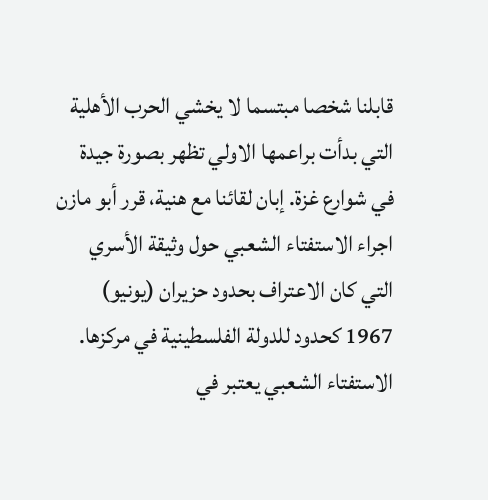قابلنا شخصا مبتسما لا يخشي الحرب الأهلية التي بدأت براعمها الاولي تظهر بصورة جيدة في شوارع غزة. إبان لقائنا مع هنية، قرر أبو مازن اجراء الاستفتاء الشعبي حول وثيقة الأسري التي كان الاعتراف بحدود حزيران (يونيو) 1967 كحدود للدولة الفلسطينية في مركزها. الاستفتاء الشعبي يعتبر في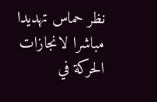نظر حماس تهديدا مباشرا لانجازات الحركة في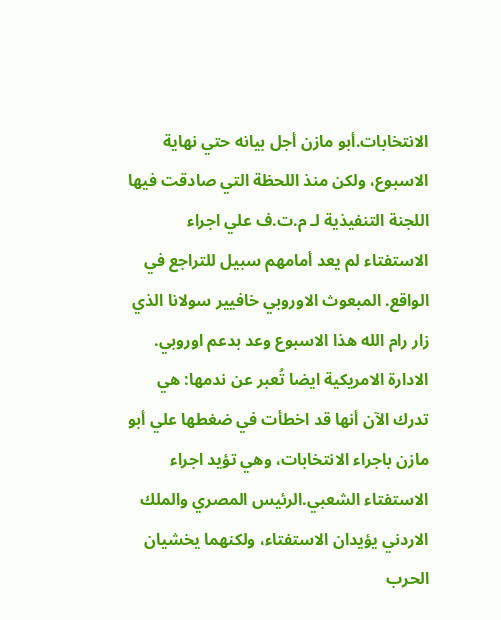الانتخابات.أبو مازن أجل بيانه حتي نهاية الاسبوع، ولكن منذ اللحظة التي صادقت فيها اللجنة التنفيذية لـ م.ت.ف علي اجراء الاستفتاء لم يعد أمامهم سبيل للتراجع في الواقع. المبعوث الاوروبي خافيير سولانا الذي زار رام الله هذا الاسبوع وعد بدعم اوروبي. الادارة الامريكية ايضا تُعبر عن ندمها: هي تدرك الآن أنها قد اخطأت في ضغطها علي أبو مازن باجراء الانتخابات، وهي تؤيد اجراء الاستفتاء الشعبي.الرئيس المصري والملك الاردني يؤيدان الاستفتاء، ولكنهما يخشيان الحرب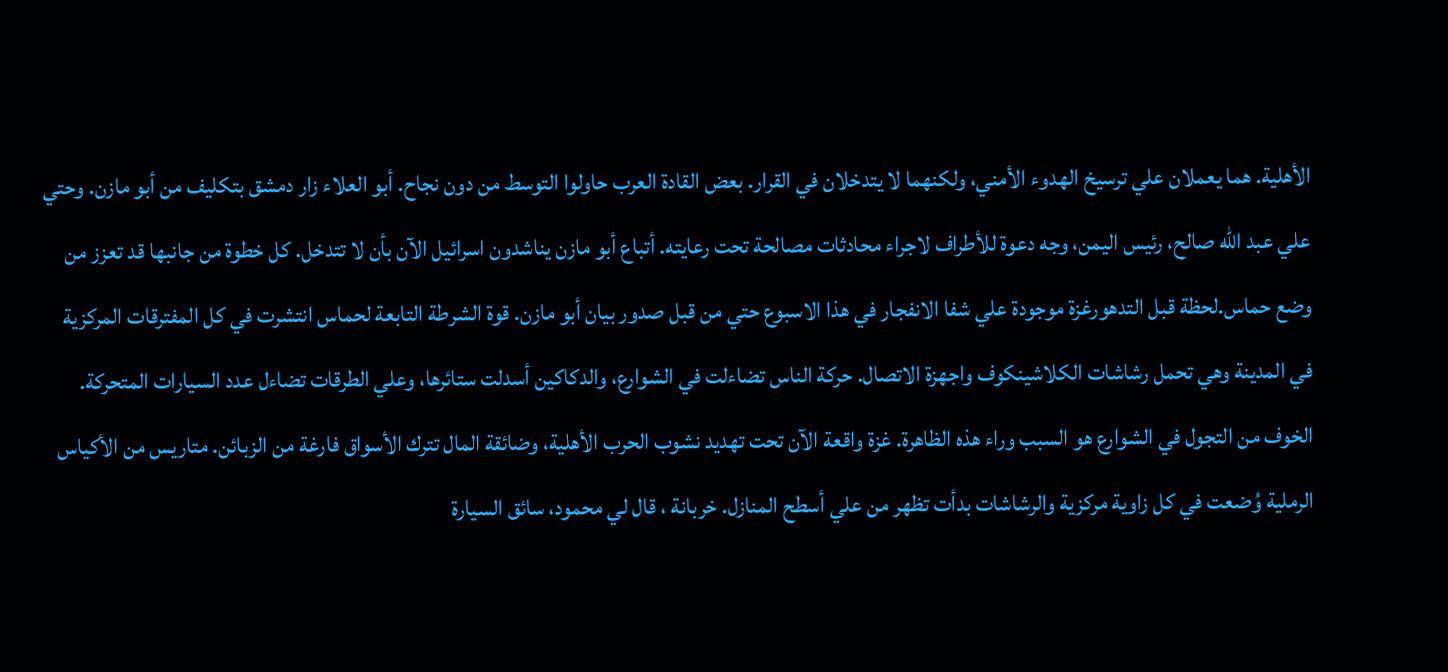الأهلية. هما يعملان علي ترسيخ الهدوء الأمني، ولكنهما لا يتدخلان في القرار. بعض القادة العرب حاولوا التوسط من دون نجاح. أبو العلاء زار دمشق بتكليف من أبو مازن. وحتي علي عبد الله صالح، رئيس اليمن، وجه دعوة للأطراف لاجراء محادثات مصالحة تحت رعايته. أتباع أبو مازن يناشدون اسرائيل الآن بأن لا تتدخل. كل خطوة من جانبها قد تعزز من وضع حماس.لحظة قبل التدهورغزة موجودة علي شفا الانفجار في هذا الاسبوع حتي من قبل صدور بيان أبو مازن. قوة الشرطة التابعة لحماس انتشرت في كل المفترقات المركزية في المدينة وهي تحمل رشاشات الكلاشينكوف واجهزة الاتصال. حركة الناس تضاءلت في الشوارع، والدكاكين أسدلت ستائرها، وعلي الطرقات تضاءل عدد السيارات المتحركة. الخوف من التجول في الشوارع هو السبب وراء هذه الظاهرة. غزة واقعة الآن تحت تهديد نشوب الحرب الأهلية، وضائقة المال تترك الأسواق فارغة من الزبائن. متاريس من الأكياس الرملية وُضعت في كل زاوية مركزية والرشاشات بدأت تظهر من علي أسطح المنازل. خربانة ، قال لي محمود، سائق السيارة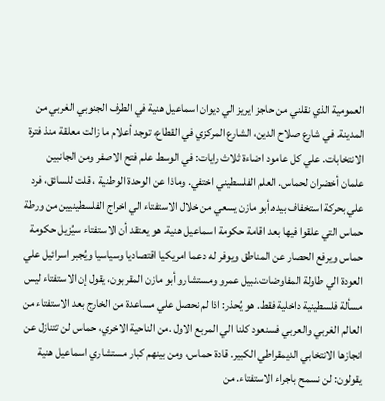العمومية الذي نقلني من حاجز ايريز الي ديوان اسماعيل هنية في الطرف الجنوبي الغربي من المدينة. في شارع صلاح الدين، الشارع المركزي في القطاع، توجد أعلام ما زالت معلقة منذ فترة الانتخابات. علي كل عامود اضاءة ثلاث رايات: في الوسط علم فتح الاصفر ومن الجانبين علمان أخضران لحماس. العلم الفلسطيني اختفي. وماذا عن الوحدة الوطنية ، قلت للسائق، فرد علي بحركة استخفاف بيده.أبو مازن يسعي من خلال الاستفتاء الي اخراج الفلسطينيين من ورطة حماس التي علقوا فيها بعد اقامة حكومة اسماعيل هنية. هو يعتقد أن الاستفتاء سيُزيل حكومة حماس ويرفع الحصار عن المناطق ويوفر له دعما امريكيا اقتصاديا وسياسيا ويُجبر اسرائيل علي العودة الي طاولة المفاوضات.نبيل عمرو ومستشارو أبو مازن المقربون، يقول إن الاستفتاء ليس مسألة فلسطينية داخلية فقط. هو يُحذر: اذا لم نحصل علي مساعدة من الخارج بعد الاستفتاء من العالم الغربي والعربي فسنعود كلنا الي المربع الاول .من الناحية الاخري، حماس لن تتنازل عن انجازها الانتخابي الديمقراطي الكبير. قادة حماس، ومن بينهم كبار مستشاري اسماعيل هنية يقولون: لن نسمح باجراء الاستفتاء. من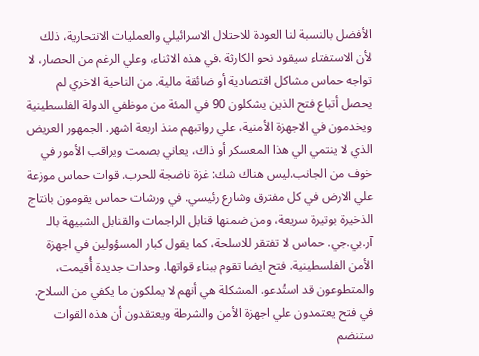الأفضل بالنسبة لنا العودة للاحتلال الاسرائيلي والعمليات الانتحارية، ذلك لأن الاستفتاء سيقود نحو الكارثة .في هذه الاثناء، وعلي الرغم من الحصار، لا تواجه حماس مشاكل اقتصادية أو ضائقة مالية. من الناحية الاخري لم يحصل أتباع فتح الذين يشكلون 90 في المئة من موظفي الدولة الفلسطينية ويخدمون في الاجهزة الأمنية، علي رواتبهم منذ اربعة اشهر. الجمهور العريض الذي لا ينتمي الي هذا المعسكر أو ذاك، يعاني بصمت ويراقب الأمور في خوف من الجانب.ليس هناك شك: غزة ناضجة للحرب. قوات حماس موزعة علي الارض في كل مفترق وشارع رئيسي. في ورشات حماس يقومون بانتاج الذخيرة بوتيرة سريعة، ومن ضمنها قنابل الراجمات والقنابل الشبيهة بالـ آر.بي.جي. حماس لا تفتقر للاسلحة، كما يقول كبار المسؤولين في اجهزة الأمن الفلسطينية. فتح ايضا تقوم ببناء قواتها. وحدات جديدة أُقيمت، والمتطوعون قد استُدعو. المشكلة هي أنهم لا يملكون ما يكفي من السلاح. في فتح يعتمدون علي اجهزة الأمن والشرطة ويعتقدون أن هذه القوات ستنضم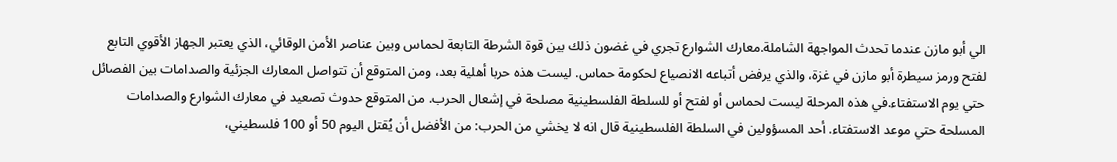الي أبو مازن عندما تحدث المواجهة الشاملة.معارك الشوارع تجري في غضون ذلك بين قوة الشرطة التابعة لحماس وبين عناصر الأمن الوقائي، الذي يعتبر الجهاز الأقوي التابع لفتح ورمز سيطرة أبو مازن في غزة، والذي يرفض أتباعه الانصياع لحكومة حماس. ليست هذه حربا أهلية بعد، ومن المتوقع أن تتواصل المعارك الجزئية والصدامات بين الفصائل حتي يوم الاستفتاء.في هذه المرحلة ليست لحماس أو لفتح أو للسلطة الفلسطينية مصلحة في إشعال الحرب. من المتوقع حدوث تصعيد في معارك الشوارع والصدامات المسلحة حتي موعد الاستفتاء. أحد المسؤولين في السلطة الفلسطينية قال انه لا يخشي من الحرب: من الأفضل أن يُقتل اليوم 50 أو 100 فلسطيني،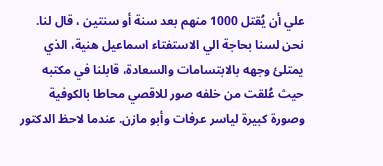علي أن يُقتل 1000 منهم بعد سنة أو سنتين ، قال لنا. نحن لسنا بحاجة الي الاستفتاء اسماعيل هنية، الذي يمتلئ وجهه بالابتسامات والسعادة، قابلنا في مكتبه حيث عُلقت من خلفه صور للاقصي محاطا بالكوفية وصورة كبيرة لياسر عرفات وأبو مازن. عندما لاحظ الدكتور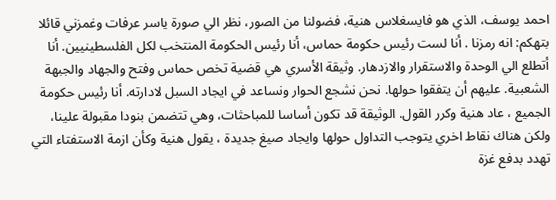احمد يوسف، الذي هو فايسغلاس هنية، فضولنا من الصور، نظر الي صورة ياسر عرفات وغمزني قائلا بتهكم: انه رمزنا . أنا لست رئيس حكومة حماس، أنا رئيس الحكومة المنتخب لكل الفلسطينيين. أنا أتطلع الي الوحدة والاستقرار والازدهار. وثيقة الأسري هي قضية تخص حماس وفتح والجهاد والجبهة الشعبية. عليهم أن يتفقوا حولها. نحن نشجع الحوار ونساعد في ايجاد السبل لادارته. أنا رئيس حكومة الجميع ، عاد هنية وكرر القول. الوثيقة قد تكون أساسا للمباحثات، وهي تتضمن بنودا مقبولة علينا، ولكن هناك نقاط اخري يتوجب التداول حولها وايجاد صيغ جديدة ، يقول هنية وكأن ازمة الاستفتاء التي تهدد بدفع غزة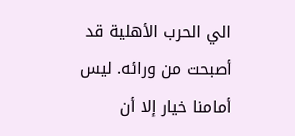الي الحرب الأهلية قد أصبحت من ورائه. ليس أمامنا خيار إلا أن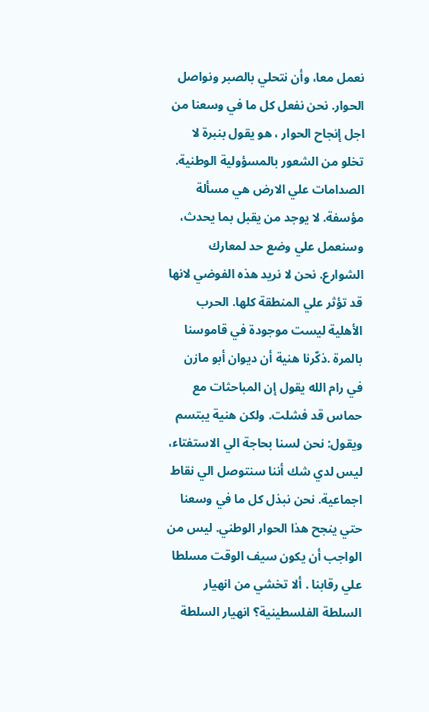نعمل معا، وأن نتحلي بالصبر ونواصل الحوار. نحن نفعل كل ما في وسعنا من اجل إنجاح الحوار ، هو يقول بنبرة لا تخلو من الشعور بالمسؤولية الوطنية. الصدامات علي الارض هي مسألة مؤسفة. لا يوجد من يقبل بما يحدث، وسنعمل علي وضع حد لمعارك الشوارع. نحن لا نريد هذه الفوضي لانها قد تؤثر علي المنطقة كلها. الحرب الأهلية ليست موجودة في قاموسنا بالمرة .ذكّرنا هنية أن ديوان أبو مازن في رام الله يقول إن المباحثات مع حماس قد فشلت. ولكن هنية يبتسم ويقول: نحن لسنا بحاجة الي الاستفتاء، ليس لدي شك أننا سنتوصل الي نقاط اجماعية. نحن نبذل كل ما في وسعنا حتي ينجح هذا الحوار الوطني. ليس من الواجب أن يكون سيف الوقت مسلطا علي رقابنا . ألا تخشي من انهيار السلطة الفلسطينية؟ انهيار السلطة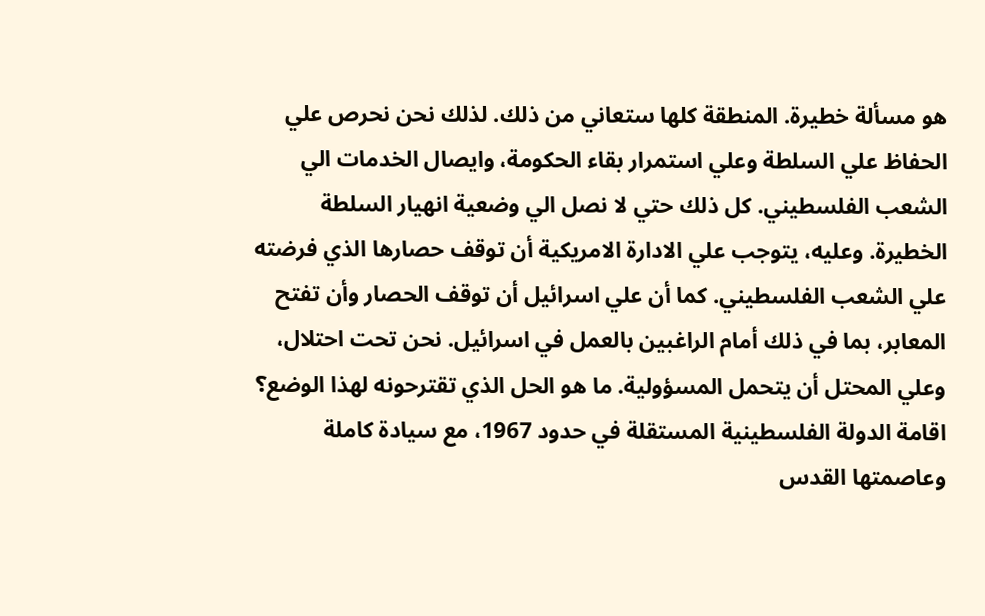هو مسألة خطيرة. المنطقة كلها ستعاني من ذلك. لذلك نحن نحرص علي الحفاظ علي السلطة وعلي استمرار بقاء الحكومة، وايصال الخدمات الي الشعب الفلسطيني. كل ذلك حتي لا نصل الي وضعية انهيار السلطة الخطيرة. وعليه، يتوجب علي الادارة الامريكية أن توقف حصارها الذي فرضته علي الشعب الفلسطيني. كما أن علي اسرائيل أن توقف الحصار وأن تفتح المعابر، بما في ذلك أمام الراغبين بالعمل في اسرائيل. نحن تحت احتلال، وعلي المحتل أن يتحمل المسؤولية. ما هو الحل الذي تقترحونه لهذا الوضع؟ اقامة الدولة الفلسطينية المستقلة في حدود 1967، مع سيادة كاملة وعاصمتها القدس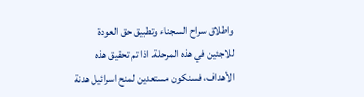واطلاق سراح السجناء وتطبيق حق العودة للاجئين في هذه المرحلة. اذا تم تحقيق هذه الأهداف، فسنكون مستعدين لمنح اسرائيل هدنة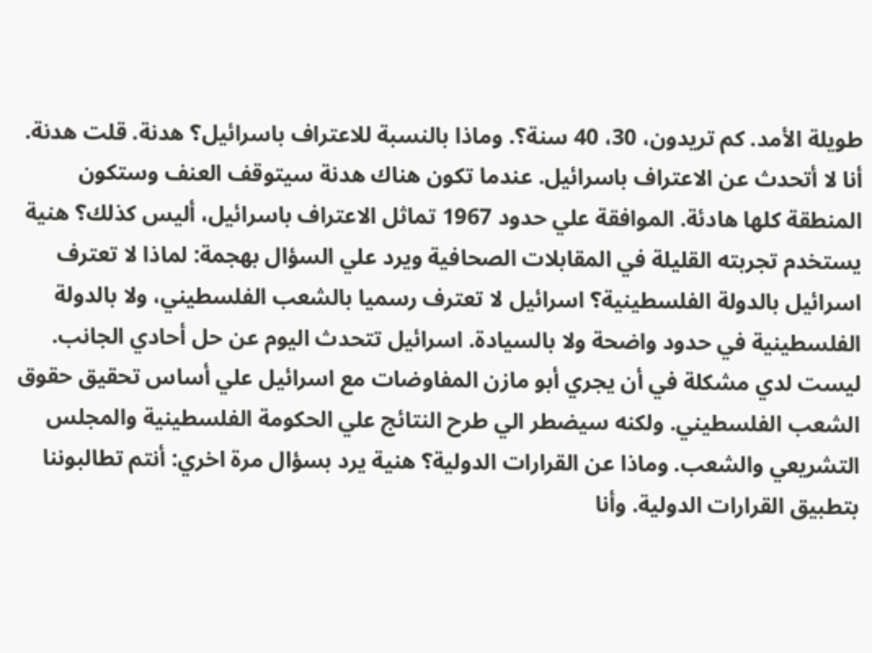طويلة الأمد. كم تريدون، 30، 40 سنة؟. وماذا بالنسبة للاعتراف باسرائيل؟ هدنة. قلت هدنة. أنا لا أتحدث عن الاعتراف باسرائيل. عندما تكون هناك هدنة سيتوقف العنف وستكون المنطقة كلها هادئة. الموافقة علي حدود 1967 تماثل الاعتراف باسرائيل، أليس كذلك؟ هنية يستخدم تجربته القليلة في المقابلات الصحافية ويرد علي السؤال بهجمة: لماذا لا تعترف اسرائيل بالدولة الفلسطينية؟ اسرائيل لا تعترف رسميا بالشعب الفلسطيني، ولا بالدولة الفلسطينية في حدود واضحة ولا بالسيادة. اسرائيل تتحدث اليوم عن حل أحادي الجانب. ليست لدي مشكلة في أن يجري أبو مازن المفاوضات مع اسرائيل علي أساس تحقيق حقوق الشعب الفلسطيني. ولكنه سيضطر الي طرح النتائج علي الحكومة الفلسطينية والمجلس التشريعي والشعب. وماذا عن القرارات الدولية؟ هنية يرد بسؤال مرة اخري: أنتم تطالبوننا بتطبيق القرارات الدولية. وأنا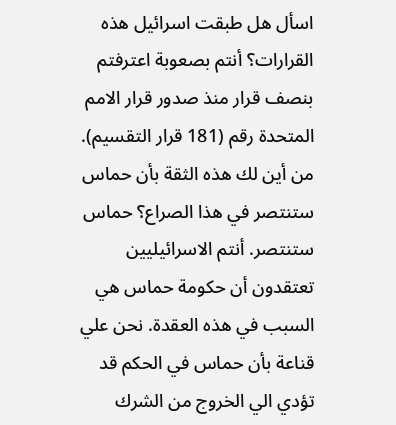اسأل هل طبقت اسرائيل هذه القرارات؟ أنتم بصعوبة اعترفتم بنصف قرار منذ صدور قرار الامم المتحدة رقم (181 قرار التقسيم). من أين لك هذه الثقة بأن حماس ستنتصر في هذا الصراع؟ حماس ستنتصر. أنتم الاسرائيليين تعتقدون أن حكومة حماس هي السبب في هذه العقدة. نحن علي قناعة بأن حماس في الحكم قد تؤدي الي الخروج من الشرك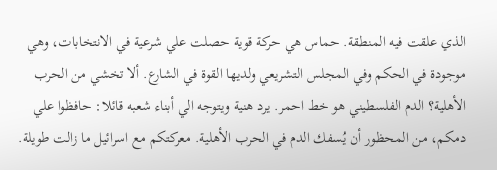الذي علقت فيه المنطقة. حماس هي حركة قوية حصلت علي شرعية في الانتخابات، وهي موجودة في الحكم وفي المجلس التشريعي ولديها القوة في الشارع. ألا تخشي من الحرب الأهلية؟ الدم الفلسطيني هو خط احمر. يرد هنية ويتوجه الي أبناء شعبه قائلا: حافظوا علي دمكم، من المحظور أن يُسفك الدم في الحرب الأهلية. معركتكم مع اسرائيل ما زالت طويلة.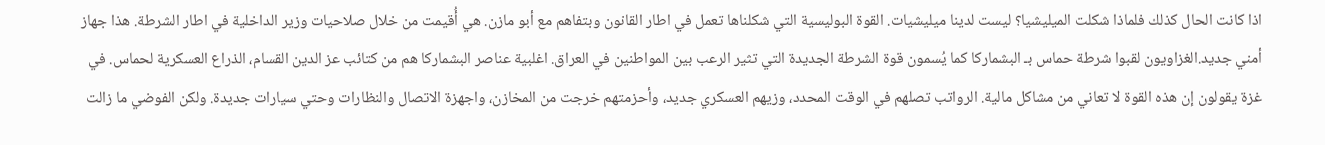اذا كانت الحال كذلك فلماذا شكلت الميليشيا؟ ليست لدينا ميليشيات. القوة البوليسية التي شكلناها تعمل في اطار القانون وبتفاهم مع أبو مازن. هي أُقيمت من خلال صلاحيات وزير الداخلية في اطار الشرطة. هذا جهاز أمني جديد.الغزاويون لقبوا شرطة حماس بـ البشماركا كما يُسمون قوة الشرطة الجديدة التي تثير الرعب بين المواطنين في العراق. اغلبية عناصر البشماركا هم من كتائب عز الدين القسام، الذراع العسكرية لحماس. في غزة يقولون إن هذه القوة لا تعاني من مشاكل مالية. الرواتب تصلهم في الوقت المحدد، وزيهم العسكري جديد، وأحزمتهم خرجت من المخازن، واجهزة الاتصال والنظارات وحتي سيارات جديدة. ولكن الفوضي ما زالت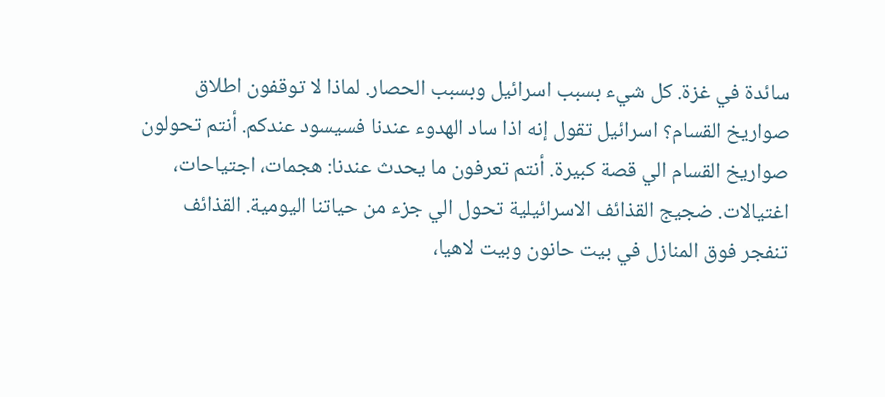سائدة في غزة. كل شيء بسبب اسرائيل وبسبب الحصار. لماذا لا توقفون اطلاق صواريخ القسام؟ اسرائيل تقول إنه اذا ساد الهدوء عندنا فسيسود عندكم. أنتم تحولون صواريخ القسام الي قصة كبيرة. أنتم تعرفون ما يحدث عندنا: هجمات، اجتياحات، اغتيالات. ضجيج القذائف الاسرائيلية تحول الي جزء من حياتنا اليومية. القذائف تنفجر فوق المنازل في بيت حانون وبيت لاهيا،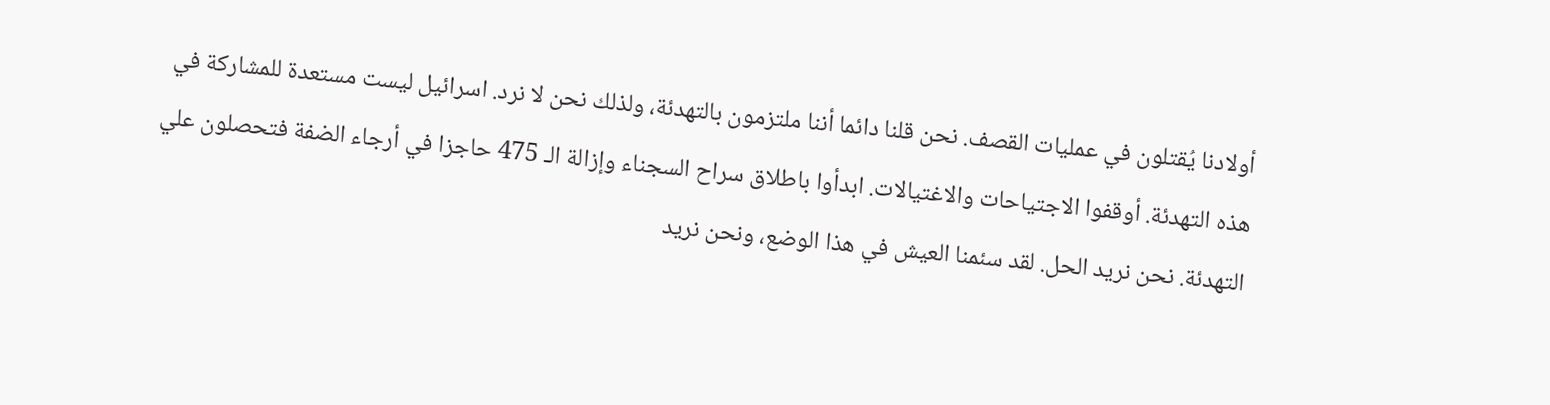أولادنا يُقتلون في عمليات القصف. نحن قلنا دائما أننا ملتزمون بالتهدئة، ولذلك نحن لا نرد. اسرائيل ليست مستعدة للمشاركة في هذه التهدئة. أوقفوا الاجتياحات والاغتيالات. ابدأوا باطلاق سراح السجناء وإزالة الـ 475 حاجزا في أرجاء الضفة فتحصلون علي التهدئة. نحن نريد الحل. لقد سئمنا العيش في هذا الوضع، ونحن نريد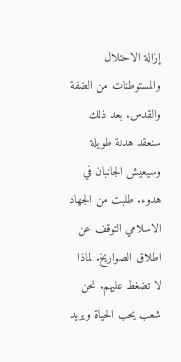إزالة الاحتلال والمستوطنات من الضفة والقدس. بعد ذلك سنعقد هدنة طويلة وسيعيش الجانبان في هدوء. طلبت من الجهاد الاسلامي التوقف عن اطلاق الصواريخ. لماذا لا تضغط عليهم. نحن شعب يحب الحياة ويريد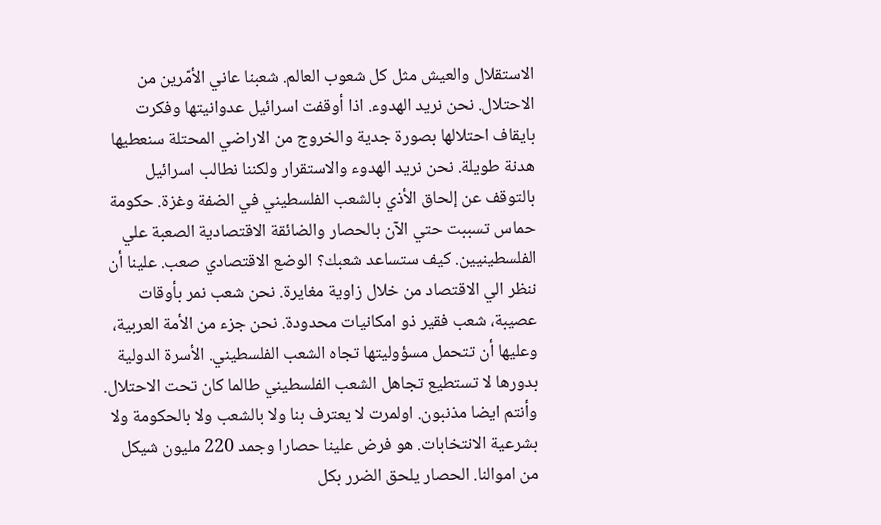الاستقلال والعيش مثل كل شعوب العالم. شعبنا عاني الأمّرين من الاحتلال. نحن نريد الهدوء. اذا أوقفت اسرائيل عدوانيتها وفكرت بايقاف احتلالها بصورة جدية والخروج من الاراضي المحتلة سنعطيها هدنة طويلة. نحن نريد الهدوء والاستقرار ولكننا نطالب اسرائيل بالتوقف عن إلحاق الأذي بالشعب الفلسطيني في الضفة وغزة. حكومة حماس تسببت حتي الآن بالحصار والضائقة الاقتصادية الصعبة علي الفلسطينيين. كيف ستساعد شعبك؟ الوضع الاقتصادي صعب. علينا أن ننظر الي الاقتصاد من خلال زاوية مغايرة. نحن شعب نمر بأوقات عصيبة، شعب فقير ذو امكانيات محدودة. نحن جزء من الأمة العربية، وعليها أن تتحمل مسؤوليتها تجاه الشعب الفلسطيني. الأسرة الدولية بدورها لا تستطيع تجاهل الشعب الفلسطيني طالما كان تحت الاحتلال. وأنتم ايضا مذنبون. اولمرت لا يعترف بنا ولا بالشعب ولا بالحكومة ولا بشرعية الانتخابات. هو فرض علينا حصارا وجمد 220 مليون شيكل من اموالنا. الحصار يلحق الضرر بكل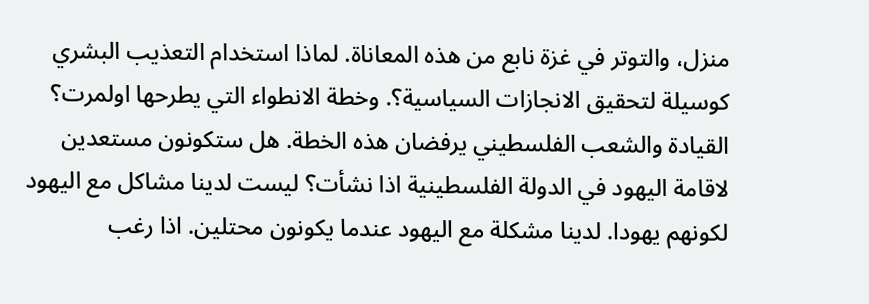منزل، والتوتر في غزة نابع من هذه المعاناة. لماذا استخدام التعذيب البشري كوسيلة لتحقيق الانجازات السياسية؟. وخطة الانطواء التي يطرحها اولمرت؟ القيادة والشعب الفلسطيني يرفضان هذه الخطة. هل ستكونون مستعدين لاقامة اليهود في الدولة الفلسطينية اذا نشأت؟ ليست لدينا مشاكل مع اليهود لكونهم يهودا. لدينا مشكلة مع اليهود عندما يكونون محتلين. اذا رغب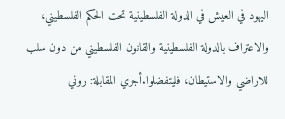اليهود في العيش في الدولة الفلسطينية تحت الحكم الفلسطيني، والاعتراف بالدولة الفلسطينية والقانون الفلسطيني من دون سلب للاراضي والاستيطان، فليتفضلوا.أجري المقابلة: روني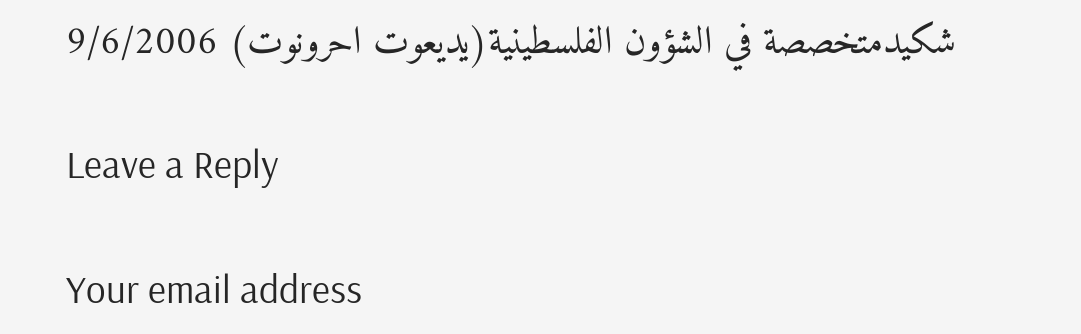شكيدمتخصصة في الشؤون الفلسطينية(يديعوت احرونوت) 9/6/2006

Leave a Reply

Your email address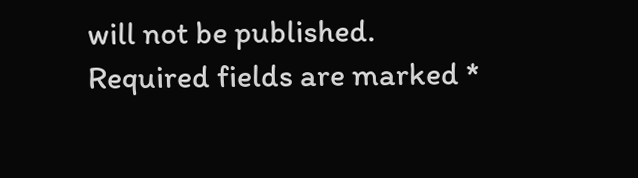will not be published. Required fields are marked *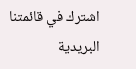اشترك في قائمتنا البريدية